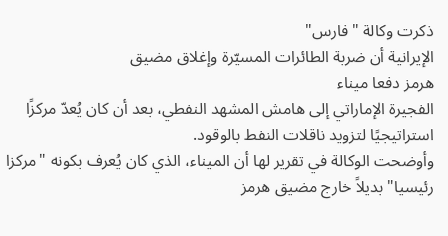ذكرت وكالة "فارس"
الإيرانية أن ضربة الطائرات المسيّرة وإغلاق مضيق
هرمز دفعا ميناء
الفجيرة الإماراتي إلى هامش المشهد النفطي، بعد أن كان يُعدّ مركزًا استراتيجيًا لتزويد ناقلات النفط بالوقود.
وأوضحت الوكالة في تقرير لها أن الميناء، الذي كان يُعرف بكونه "مركزا رئيسيا" بديلاً خارج مضيق هرمز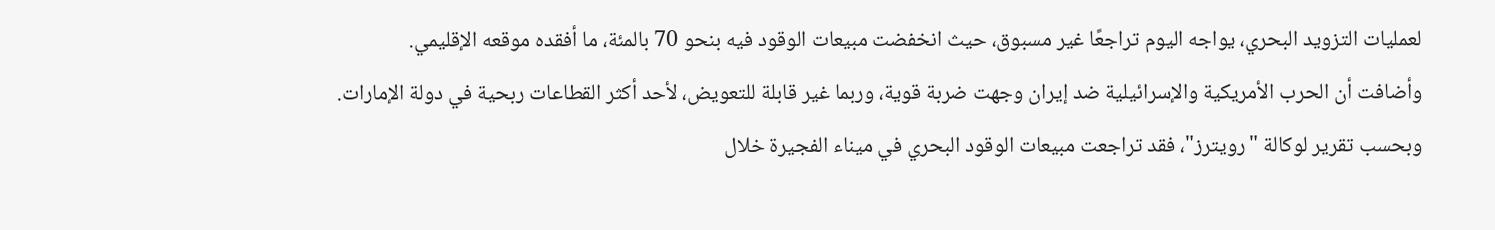لعمليات التزويد البحري، يواجه اليوم تراجعًا غير مسبوق، حيث انخفضت مبيعات الوقود فيه بنحو 70 بالمئة، ما أفقده موقعه الإقليمي.
وأضافت أن الحرب الأمريكية والإسرائيلية ضد إيران وجهت ضربة قوية، وربما غير قابلة للتعويض، لأحد أكثر القطاعات ربحية في دولة الإمارات.
وبحسب تقرير لوكالة "رويترز"، فقد تراجعت مبيعات الوقود البحري في ميناء الفجيرة خلال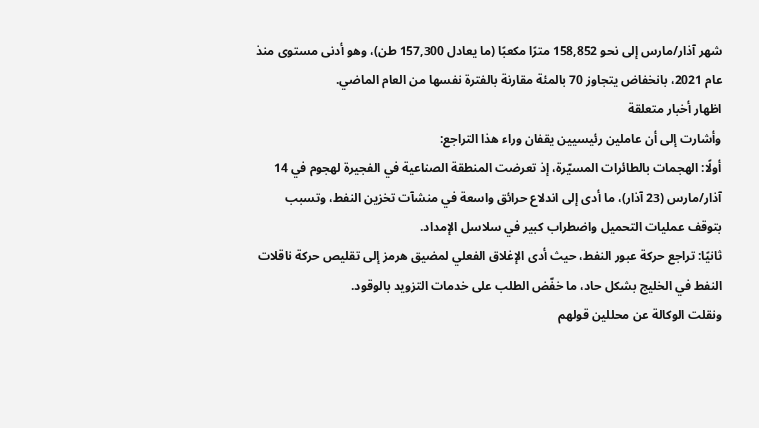شهر آذار/مارس إلى نحو 158,852 مترًا مكعبًا (ما يعادل 157,300 طن)، وهو أدنى مستوى منذ عام 2021، بانخفاض يتجاوز 70 بالمئة مقارنة بالفترة نفسها من العام الماضي.
اظهار أخبار متعلقة
وأشارت إلى أن عاملين رئيسيين يقفان وراء هذا التراجع:
أولًا: الهجمات بالطائرات المسيّرة، إذ تعرضت المنطقة الصناعية في الفجيرة لهجوم في 14 آذار/مارس (23 آذار)، ما أدى إلى اندلاع حرائق واسعة في منشآت تخزين النفط، وتسبب بتوقف عمليات التحميل واضطراب كبير في سلاسل الإمداد.
ثانيًا: تراجع حركة عبور النفط، حيث أدى الإغلاق الفعلي لمضيق هرمز إلى تقليص حركة ناقلات النفط في الخليج بشكل حاد، ما خفّض الطلب على خدمات التزويد بالوقود.
ونقلت الوكالة عن محللين قولهم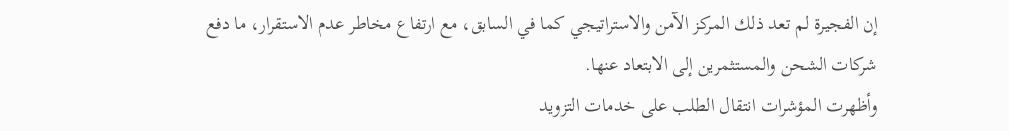إن الفجيرة لم تعد ذلك المركز الآمن والاستراتيجي كما في السابق، مع ارتفاع مخاطر عدم الاستقرار، ما دفع شركات الشحن والمستثمرين إلى الابتعاد عنها.
وأظهرت المؤشرات انتقال الطلب على خدمات التزويد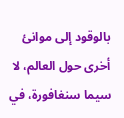بالوقود إلى موانئ أخرى حول العالم، لا سيما سنغافورة، في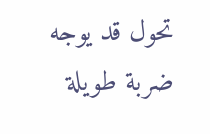تحول قد يوجه ضربة طويلة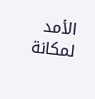الأمد لمكانة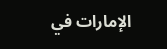الإمارات في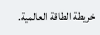خريطة الطاقة العالمية.